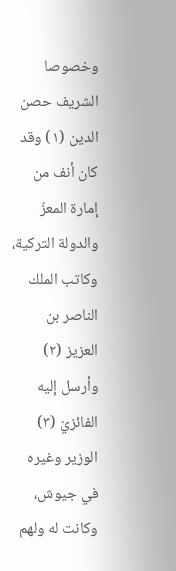وخصوصا الشريف حصن الدين (١) وقد كان أنف من إمارة المعزّ والدولة التركية، وكاتب الملك الناصر بن العزيز (٢) وأرسل إليه الفائزيّ (٣) الوزير وغيره في جيوش، وكانت له ولهم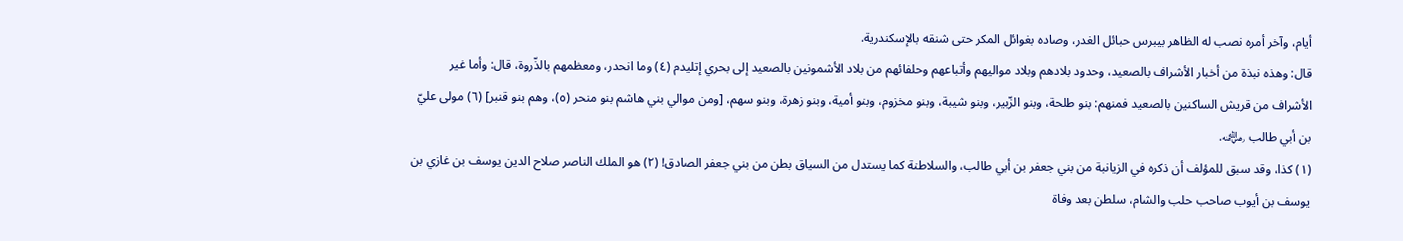أيام، وآخر أمره نصب له الظاهر بيبرس حبائل الغدر، وصاده بغوائل المكر حتى شنقه بالإسكندرية.
قال: وهذه نبذة من أخبار الأشراف بالصعيد، وحدود بلادهم وبلاد مواليهم وأتباعهم وحلفائهم من بلاد الأشمونين بالصعيد إلى بحري إتليدم (٤) وما انحدر، ومعظمهم بالذّروة، قال: وأما غير الأشراف من قريش الساكنين بالصعيد فمنهم: بنو طلحة، وبنو الزّبير، وبنو شيبة، وبنو مخزوم، وبنو أمية، وبنو زهرة، وبنو سهم، [ومن موالي بني هاشم بنو منحر (٥)، وهم بنو قنبر] (٦) مولى عليّ بن أبي طالب ﵁.
(١) كذا، وقد سبق للمؤلف أن ذكره في الزيانبة من بني جعفر بن أبي طالب، والسلاطنة كما يستدل من السياق بطن من بني جعفر الصادق! (٢) هو الملك الناصر صلاح الدين يوسف بن غازي بن يوسف بن أيوب صاحب حلب والشام، سلطن بعد وفاة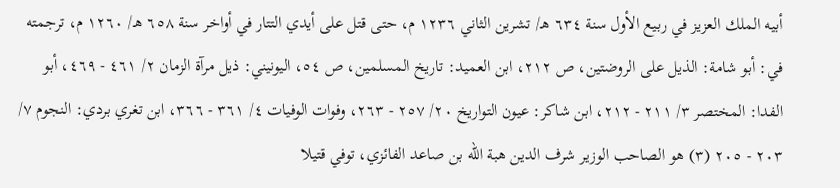أبيه الملك العزيز في ربيع الأول سنة ٦٣٤ هـ/ تشرين الثاني ١٢٣٦ م، حتى قتل على أيدي التتار في أواخر سنة ٦٥٨ هـ/ ١٢٦٠ م، ترجمته في: أبو شامة: الذيل على الروضتين، ص ٢١٢، ابن العميد: تاريخ المسلمين، ص ٥٤، اليونيني: ذيل مرآة الزمان ٢/ ٤٦١ - ٤٦٩، أبو الفدا: المختصر ٣/ ٢١١ - ٢١٢، ابن شاكر: عيون التواريخ ٢٠/ ٢٥٧ - ٢٦٣، وفوات الوفيات ٤/ ٣٦١ - ٣٦٦، ابن تغري بردي: النجوم ٧/ ٢٠٣ - ٢٠٥ (٣) هو الصاحب الوزير شرف الدين هبة الله بن صاعد الفائزي، توفي قتيلا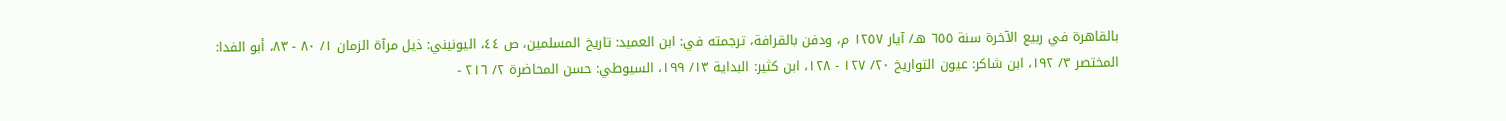بالقاهرة في ربيع الآخرة سنة ٦٥٥ هـ/ آيار ١٢٥٧ م، ودفن بالقرافة، ترجمته في: ابن العميد: تاريخ المسلمين، ص ٤٤، اليونيني: ذيل مرآة الزمان ١/ ٨٠ - ٨٣، أبو الفدا: المختصر ٣/ ١٩٢، ابن شاكر: عيون التواريخ ٢٠/ ١٢٧ - ١٢٨، ابن كثير: البداية ١٣/ ١٩٩، السيوطي: حسن المحاضرة ٢/ ٢١٦ -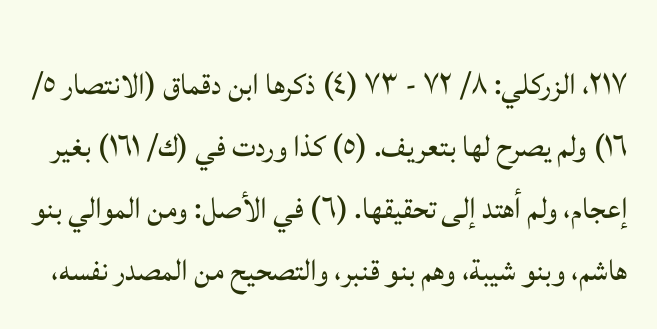٢١٧، الزركلي: ٨/ ٧٢ - ٧٣ (٤) ذكرها ابن دقماق (الانتصار ٥/ ١٦) ولم يصرح لها بتعريف. (٥) كذا وردت في (ك/ ١٦١) بغير إعجام، ولم أهتد إلى تحقيقها. (٦) في الأصل: ومن الموالي بنو هاشم، وبنو شيبة، وهم بنو قنبر، والتصحيح من المصدر نفسه،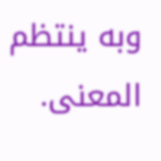وبه ينتظم المعنى.